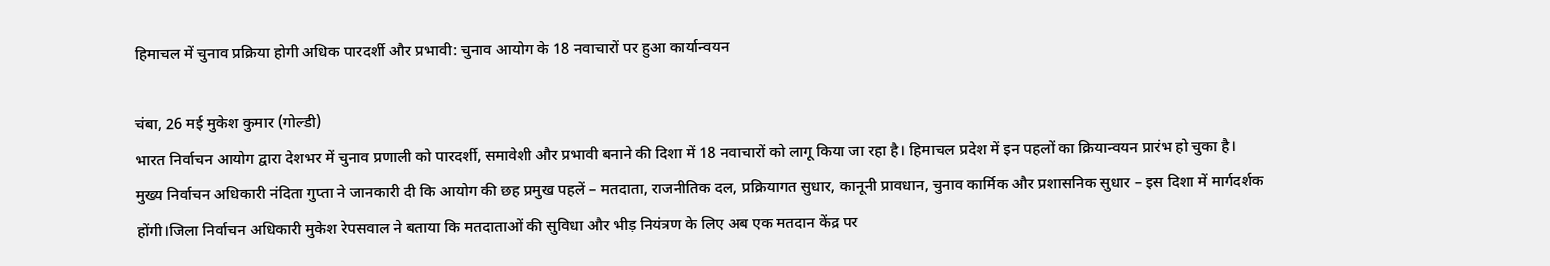हिमाचल में चुनाव प्रक्रिया होगी अधिक पारदर्शी और प्रभावी: चुनाव आयोग के 18 नवाचारों पर हुआ कार्यान्वयन

चंबा, 26 मई मुकेश कुमार (गोल्डी)
भारत निर्वाचन आयोग द्वारा देशभर में चुनाव प्रणाली को पारदर्शी, समावेशी और प्रभावी बनाने की दिशा में 18 नवाचारों को लागू किया जा रहा है। हिमाचल प्रदेश में इन पहलों का क्रियान्वयन प्रारंभ हो चुका है। मुख्य निर्वाचन अधिकारी नंदिता गुप्ता ने जानकारी दी कि आयोग की छह प्रमुख पहलें – मतदाता, राजनीतिक दल, प्रक्रियागत सुधार, कानूनी प्रावधान, चुनाव कार्मिक और प्रशासनिक सुधार – इस दिशा में मार्गदर्शक होंगी।जिला निर्वाचन अधिकारी मुकेश रेपसवाल ने बताया कि मतदाताओं की सुविधा और भीड़ नियंत्रण के लिए अब एक मतदान केंद्र पर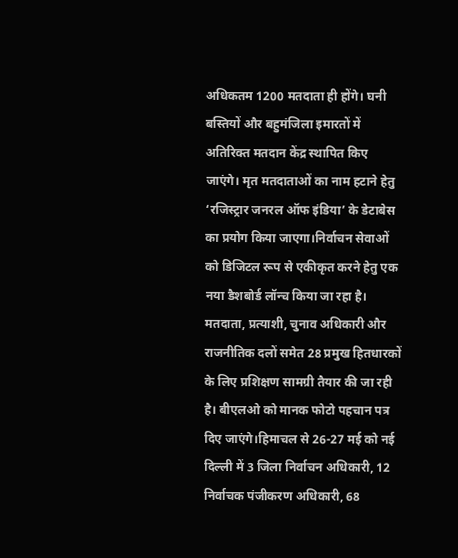अधिकतम 1200 मतदाता ही होंगे। घनी बस्तियों और बहुमंजिला इमारतों में अतिरिक्त मतदान केंद्र स्थापित किए जाएंगे। मृत मतदाताओं का नाम हटाने हेतु ‘रजिस्ट्रार जनरल ऑफ इंडिया’ के डेटाबेस का प्रयोग किया जाएगा।निर्वाचन सेवाओं को डिजिटल रूप से एकीकृत करने हेतु एक नया डैशबोर्ड लॉन्च किया जा रहा है। मतदाता, प्रत्याशी, चुनाव अधिकारी और राजनीतिक दलों समेत 28 प्रमुख हितधारकों के लिए प्रशिक्षण सामग्री तैयार की जा रही है। बीएलओ को मानक फोटो पहचान पत्र दिए जाएंगे।हिमाचल से 26-27 मई को नई दिल्ली में 3 जिला निर्वाचन अधिकारी, 12 निर्वाचक पंजीकरण अधिकारी, 68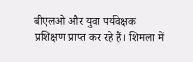बीएलओ और युवा पर्यवेक्षक प्रशिक्षण प्राप्त कर रहे हैं। शिमला में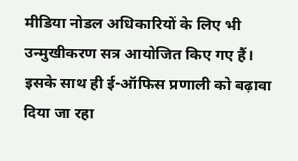मीडिया नोडल अधिकारियों के लिए भी उन्मुखीकरण सत्र आयोजित किए गए हैं। इसके साथ ही ई-ऑफिस प्रणाली को बढ़ावा दिया जा रहा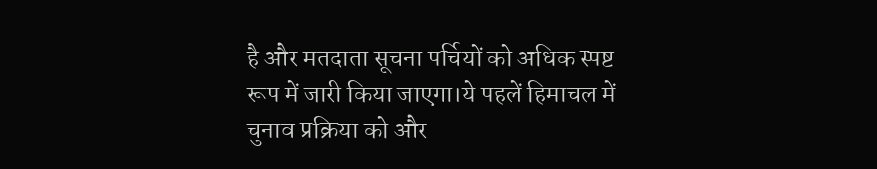है और मतदाता सूचना पर्चियों को अधिक स्पष्ट रूप में जारी किया जाएगा।ये पहलें हिमाचल में चुनाव प्रक्रिया को और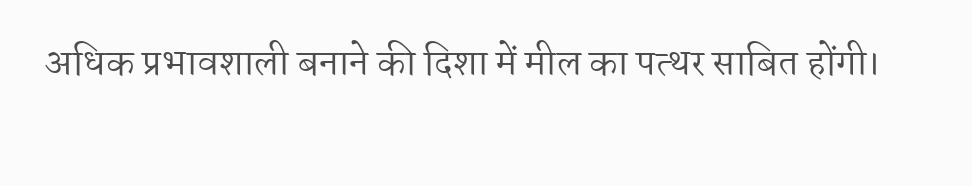अधिक प्रभावशाली बनाने की दिशा में मील का पत्थर साबित होंगी।